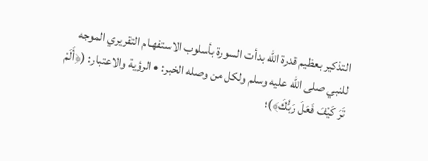التذكير بعظيم قدرة الله بدأت السورة بأسلوب الاستفهـام التقريري الموجه للنبي صلى الله عليه وسلم ولكل من وصله الخبر: • الرؤية والاعتبار: (﴿أَلَمْ تَرَ كَيْفَ فَعَلَ رَبُّكَ﴾)؛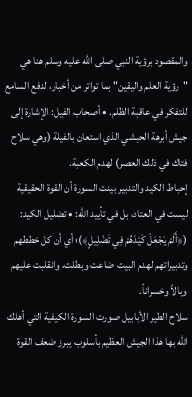والمقصود برؤية النبي صلى الله عليه وسلم هنا هي "رؤية العلم واليقين" بما تواتر من أخبار، لدفع السامع للتفكر في عاقبة الظلم. • أصحاب الفيل: الإشارة إلى جيش أبرهة الحبشي الذي استعان بالفيلة (وهي سلاح فتاك في ذلك العصر) لهدم الكعبة.
إحباط الكيد والتدبير بينت السورة أن القوة الحقيقية ليست في العتاد، بل في تأييد الله: • تضليل الكيد: (﴿أَلَمْ يَجْعَلْ كَيْدَهُمْ فِي تَضْلِيلٍ﴾)؛ أي أن كل خططهم وتدبيراتهم لهدم البيت ضاعت وبطلت، وانقلبت عليهم وبالاً وخسراناً.
سلاح الطير الأبابيل صورت السورة الكيفية التي أهلك الله بها هذا الجيش العظيم بأسلوب يبرز ضعف القوة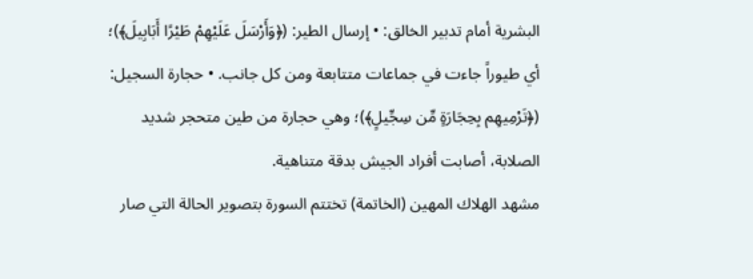البشرية أمام تدبير الخالق: • إرسال الطير: (﴿وَأَرْسَلَ عَلَيْهِمْ طَيْرًا أَبَابِيلَ﴾)؛ أي طيوراً جاءت في جماعات متتابعة ومن كل جانب. • حجارة السجيل: (﴿تَرْمِيهِم بِحِجَارَةٍ مِّن سِجِّيلٍ﴾)؛ وهي حجارة من طين متحجر شديد الصلابة، أصابت أفراد الجيش بدقة متناهية.
مشهد الهلاك المهين (الخاتمة) تختتم السورة بتصوير الحالة التي صار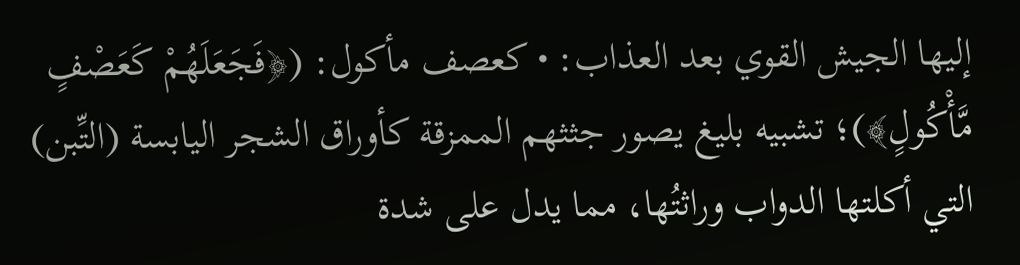إليها الجيش القوي بعد العذاب: • كعصف مأكول: (﴿فَجَعَلَهُمْ كَعَصْفٍ مَّأْكُولٍ﴾)؛ تشبيه بليغ يصور جثثهم الممزقة كأوراق الشجر اليابسة (التِّبن) التي أكلتها الدواب وراثتُها، مما يدل على شدة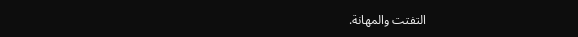التفتت والمهانة.